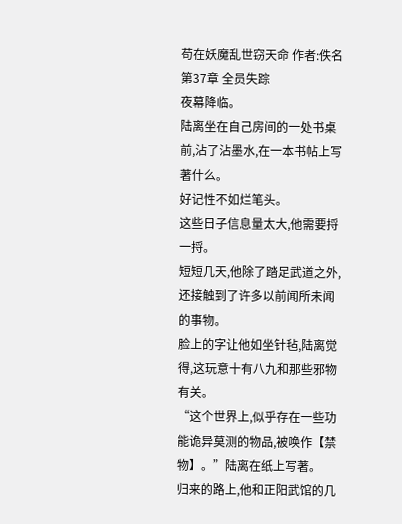苟在妖魔乱世窃天命 作者:佚名
第37章 全员失踪
夜幕降临。
陆离坐在自己房间的一处书桌前,沾了沾墨水,在一本书帖上写著什么。
好记性不如烂笔头。
这些日子信息量太大,他需要捋一捋。
短短几天,他除了踏足武道之外,还接触到了许多以前闻所未闻的事物。
脸上的字让他如坐针毡,陆离觉得,这玩意十有八九和那些邪物有关。
“这个世界上,似乎存在一些功能诡异莫测的物品,被唤作【禁物】。”陆离在纸上写著。
归来的路上,他和正阳武馆的几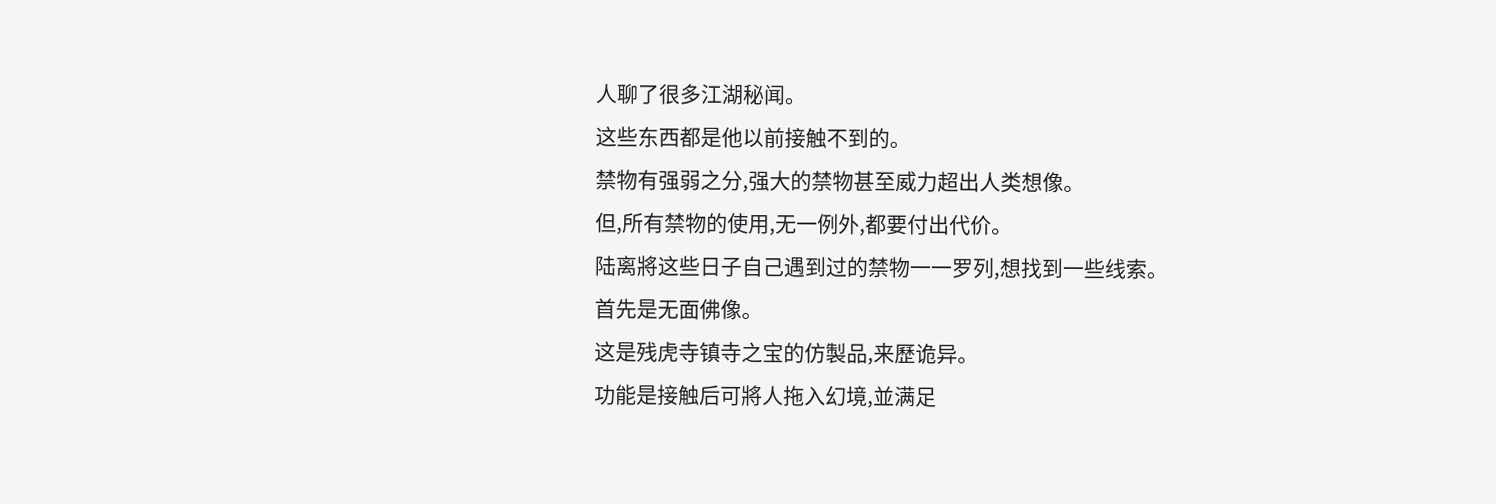人聊了很多江湖秘闻。
这些东西都是他以前接触不到的。
禁物有强弱之分,强大的禁物甚至威力超出人类想像。
但,所有禁物的使用,无一例外,都要付出代价。
陆离將这些日子自己遇到过的禁物一一罗列,想找到一些线索。
首先是无面佛像。
这是残虎寺镇寺之宝的仿製品,来歷诡异。
功能是接触后可將人拖入幻境,並满足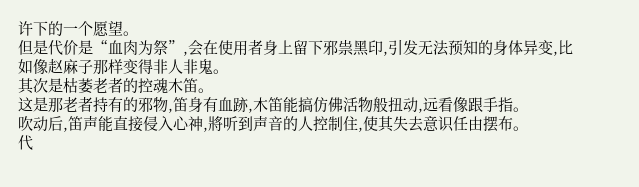许下的一个愿望。
但是代价是“血肉为祭”,会在使用者身上留下邪祟黑印,引发无法预知的身体异变,比如像赵麻子那样变得非人非鬼。
其次是枯萎老者的控魂木笛。
这是那老者持有的邪物,笛身有血跡,木笛能搞仿佛活物般扭动,远看像跟手指。
吹动后,笛声能直接侵入心神,將听到声音的人控制住,使其失去意识任由摆布。
代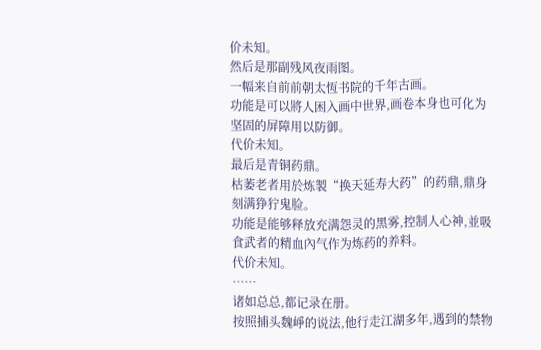价未知。
然后是那副残风夜雨图。
一幅来自前前朝太恆书院的千年古画。
功能是可以將人困入画中世界,画卷本身也可化为坚固的屏障用以防御。
代价未知。
最后是青铜药鼎。
枯萎老者用於炼製“换天延寿大药”的药鼎,鼎身刻满狰狞鬼脸。
功能是能够释放充满怨灵的黑雾,控制人心神,並吸食武者的精血內气作为炼药的养料。
代价未知。
……
诸如总总,都记录在册。
按照捕头魏崢的说法,他行走江湖多年,遇到的禁物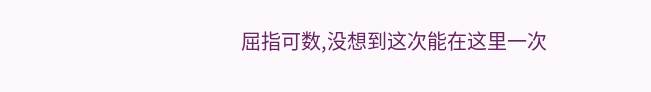屈指可数,没想到这次能在这里一次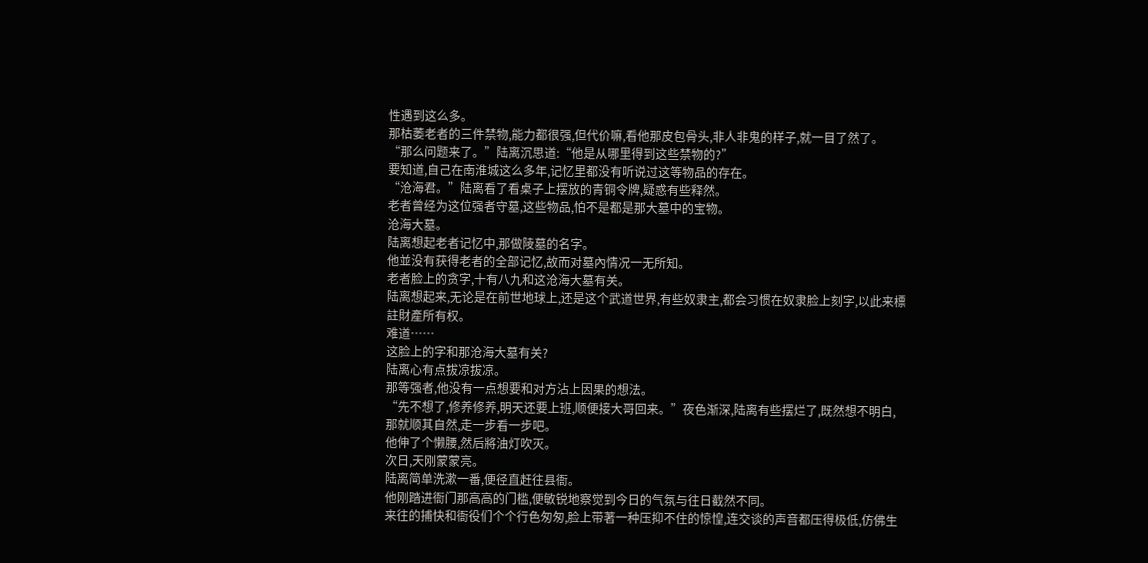性遇到这么多。
那枯萎老者的三件禁物,能力都很强,但代价嘛,看他那皮包骨头,非人非鬼的样子,就一目了然了。
“那么问题来了。”陆离沉思道:“他是从哪里得到这些禁物的?”
要知道,自己在南淮城这么多年,记忆里都没有听说过这等物品的存在。
“沧海君。”陆离看了看桌子上摆放的青铜令牌,疑惑有些释然。
老者曾经为这位强者守墓,这些物品,怕不是都是那大墓中的宝物。
沧海大墓。
陆离想起老者记忆中,那做陵墓的名字。
他並没有获得老者的全部记忆,故而对墓內情况一无所知。
老者脸上的贪字,十有八九和这沧海大墓有关。
陆离想起来,无论是在前世地球上,还是这个武道世界,有些奴隶主,都会习惯在奴隶脸上刻字,以此来標註財產所有权。
难道……
这脸上的字和那沧海大墓有关?
陆离心有点拔凉拔凉。
那等强者,他没有一点想要和对方沾上因果的想法。
“先不想了,修养修养,明天还要上班,顺便接大哥回来。”夜色渐深,陆离有些摆烂了,既然想不明白,那就顺其自然,走一步看一步吧。
他伸了个懒腰,然后將油灯吹灭。
次日,天刚蒙蒙亮。
陆离简单洗漱一番,便径直赶往县衙。
他刚踏进衙门那高高的门槛,便敏锐地察觉到今日的气氛与往日截然不同。
来往的捕快和衙役们个个行色匆匆,脸上带著一种压抑不住的惊惶,连交谈的声音都压得极低,仿佛生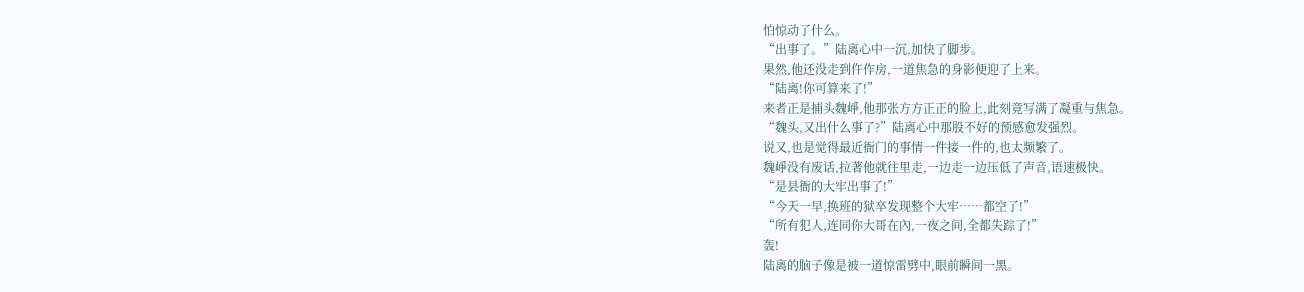怕惊动了什么。
“出事了。”陆离心中一沉,加快了脚步。
果然,他还没走到仵作房,一道焦急的身影便迎了上来。
“陆离!你可算来了!”
来者正是捕头魏崢,他那张方方正正的脸上,此刻竟写满了凝重与焦急。
“魏头,又出什么事了?”陆离心中那股不好的预感愈发强烈。
说又,也是觉得最近衙门的事情一件接一件的,也太频繁了。
魏崢没有废话,拉著他就往里走,一边走一边压低了声音,语速极快。
“是县衙的大牢出事了!”
“今天一早,换班的狱卒发现整个大牢……都空了!”
“所有犯人,连同你大哥在內,一夜之间,全都失踪了!”
轰!
陆离的脑子像是被一道惊雷劈中,眼前瞬间一黑。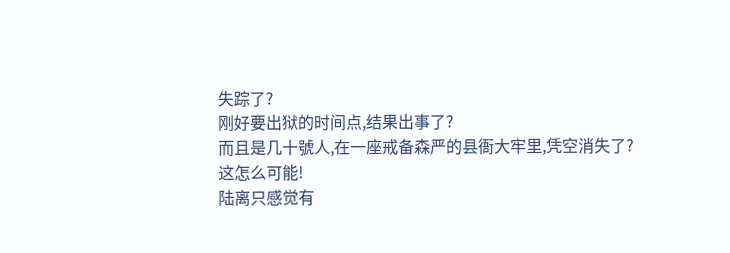失踪了?
刚好要出狱的时间点,结果出事了?
而且是几十號人,在一座戒备森严的县衙大牢里,凭空消失了?
这怎么可能!
陆离只感觉有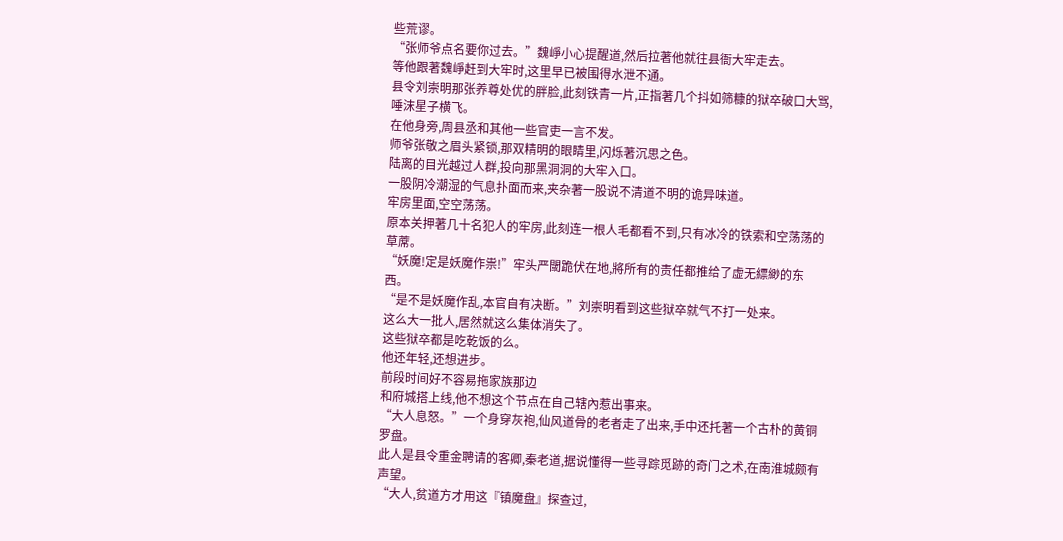些荒谬。
“张师爷点名要你过去。”魏崢小心提醒道,然后拉著他就往县衙大牢走去。
等他跟著魏崢赶到大牢时,这里早已被围得水泄不通。
县令刘崇明那张养尊处优的胖脸,此刻铁青一片,正指著几个抖如筛糠的狱卒破口大骂,唾沫星子横飞。
在他身旁,周县丞和其他一些官吏一言不发。
师爷张敬之眉头紧锁,那双精明的眼睛里,闪烁著沉思之色。
陆离的目光越过人群,投向那黑洞洞的大牢入口。
一股阴冷潮湿的气息扑面而来,夹杂著一股说不清道不明的诡异味道。
牢房里面,空空荡荡。
原本关押著几十名犯人的牢房,此刻连一根人毛都看不到,只有冰冷的铁索和空荡荡的草蓆。
“妖魔!定是妖魔作祟!”牢头严閾跪伏在地,將所有的责任都推给了虚无縹緲的东西。
“是不是妖魔作乱,本官自有决断。”刘崇明看到这些狱卒就气不打一处来。
这么大一批人,居然就这么集体消失了。
这些狱卒都是吃乾饭的么。
他还年轻,还想进步。
前段时间好不容易拖家族那边
和府城搭上线,他不想这个节点在自己辖內惹出事来。
“大人息怒。”一个身穿灰袍,仙风道骨的老者走了出来,手中还托著一个古朴的黄铜罗盘。
此人是县令重金聘请的客卿,秦老道,据说懂得一些寻踪觅跡的奇门之术,在南淮城颇有声望。
“大人,贫道方才用这『镇魔盘』探查过,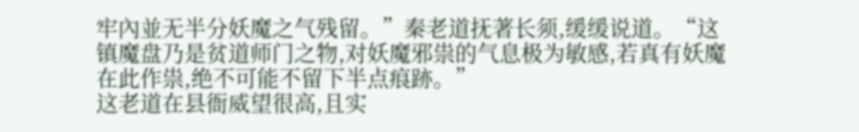牢內並无半分妖魔之气残留。”秦老道抚著长须,缓缓说道。“这镇魔盘乃是贫道师门之物,对妖魔邪祟的气息极为敏感,若真有妖魔在此作祟,绝不可能不留下半点痕跡。”
这老道在县衙威望很高,且实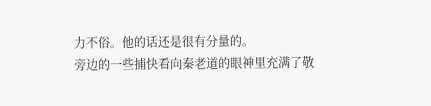力不俗。他的话还是很有分量的。
旁边的一些捕快看向秦老道的眼神里充满了敬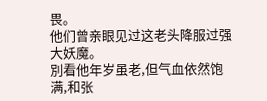畏。
他们曾亲眼见过这老头降服过强大妖魔。
別看他年岁虽老,但气血依然饱满,和张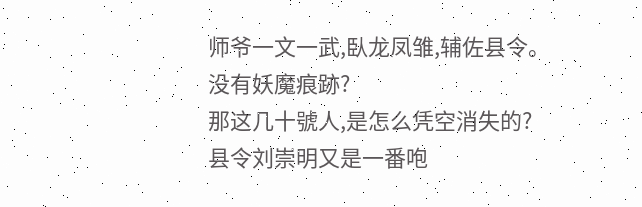师爷一文一武,臥龙凤雏,辅佐县令。
没有妖魔痕跡?
那这几十號人,是怎么凭空消失的?
县令刘崇明又是一番咆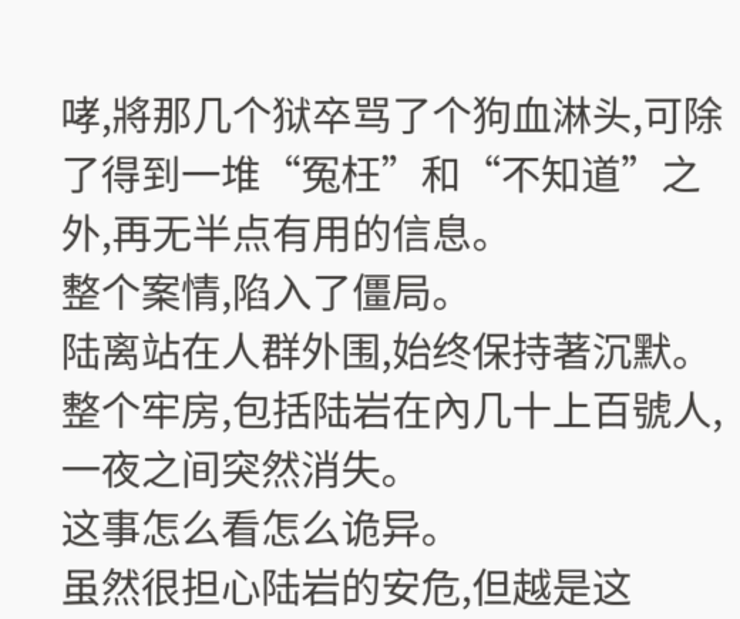哮,將那几个狱卒骂了个狗血淋头,可除了得到一堆“冤枉”和“不知道”之外,再无半点有用的信息。
整个案情,陷入了僵局。
陆离站在人群外围,始终保持著沉默。
整个牢房,包括陆岩在內几十上百號人,一夜之间突然消失。
这事怎么看怎么诡异。
虽然很担心陆岩的安危,但越是这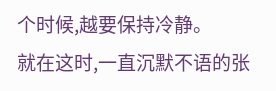个时候,越要保持冷静。
就在这时,一直沉默不语的张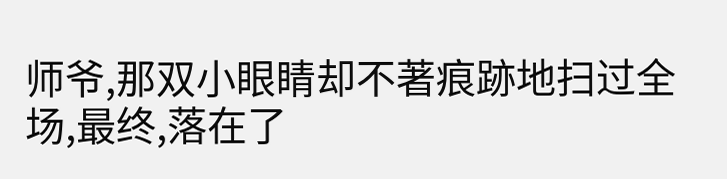师爷,那双小眼睛却不著痕跡地扫过全场,最终,落在了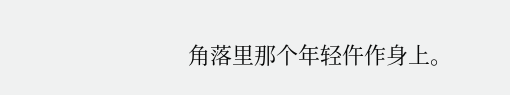角落里那个年轻仵作身上。